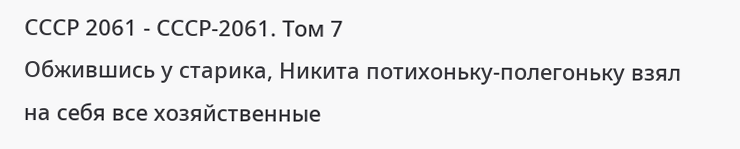СССР 2061 - СССР-2061. Том 7
Обжившись у старика, Никита потихоньку-полегоньку взял на себя все хозяйственные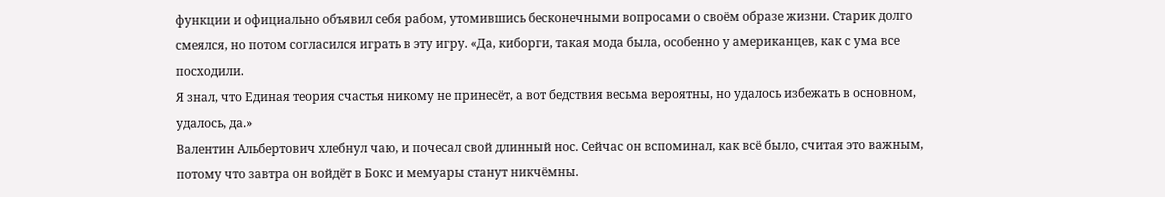функции и официально объявил себя рабом, утомившись бесконечными вопросами о своём образе жизни. Старик долго смеялся, но потом согласился играть в эту игру. «Да, киборги, такая мода была, особенно у американцев, как с ума все посходили.
Я знал, что Единая теория счастья никому не принесёт, а вот бедствия весьма вероятны, но удалось избежать в основном, удалось, да.»
Валентин Альбертович хлебнул чаю, и почесал свой длинный нос. Сейчас он вспоминал, как всё было, считая это важным, потому что завтра он войдёт в Бокс и мемуары станут никчёмны.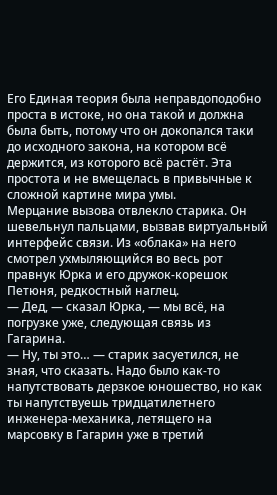Его Единая теория была неправдоподобно проста в истоке, но она такой и должна была быть, потому что он докопался таки до исходного закона, на котором всё держится, из которого всё растёт. Эта простота и не вмещелась в привычные к сложной картине мира умы.
Мерцание вызова отвлекло старика. Он шевельнул пальцами, вызвав виртуальный интерфейс связи. Из «облака» на него смотрел ухмыляющийся во весь рот правнук Юрка и его дружок-корешок Петюня, редкостный наглец.
— Дед, — сказал Юрка, — мы всё, на погрузке уже, следующая связь из Гагарина.
— Ну, ты это… — старик засуетился, не зная, что сказать. Надо было как-то напутствовать дерзкое юношество, но как ты напутствуешь тридцатилетнего инженера-механика, летящего на марсовку в Гагарин уже в третий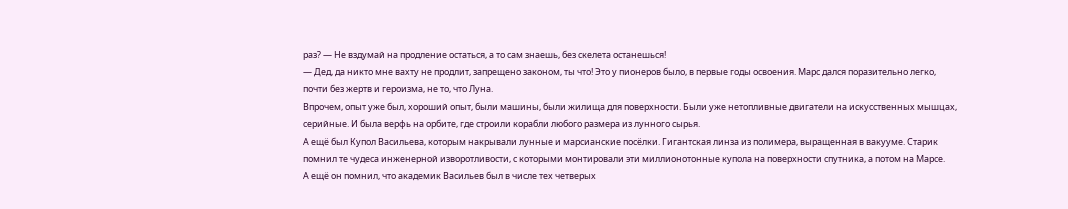раз? — Не вздумай на продление остаться, а то сам знаешь, без скелета останешься!
— Дед, да никто мне вахту не продлит, запрещено законом, ты что! Это у пионеров было, в первые годы освоения. Марс дался поразительно легко, почти без жертв и героизма, не то, что Луна.
Впрочем, опыт уже был, хороший опыт, были машины, были жилища для поверхности. Были уже нетопливные двигатели на искусственных мышцах, серийные. И была верфь на орбите, где строили корабли любого размера из лунного сырья.
А ещё был Купол Васильева, которым накрывали лунные и марсианские посёлки. Гигантская линза из полимера, выращенная в вакууме. Старик помнил те чудеса инженерной изворотливости, с которыми монтировали эти миллионотонные купола на поверхности спутника, а потом на Марсе.
А ещё он помнил, что академик Васильев был в числе тех четверых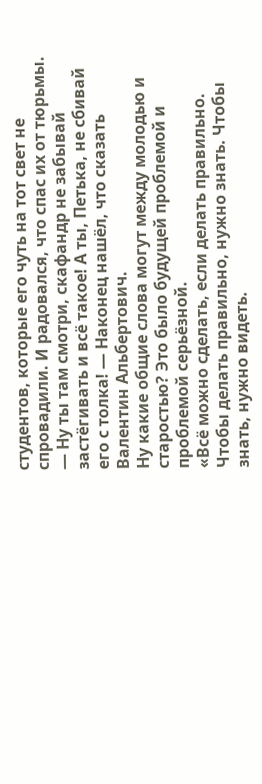студентов, которые его чуть на тот свет не спровадили. И радовался, что спас их от тюрьмы.
— Ну ты там смотри, скафандр не забывай застёгивать и всё такое! А ты, Петька, не сбивай его с толка! — Наконец нашёл, что сказать Валентин Альбертович.
Ну какие общие слова могут между молодью и старостью? Это было будущей проблемой и проблемой серьёзной.
«Всё можно сделать, если делать правильно. Чтобы делать правильно, нужно знать. Чтобы знать, нужно видеть.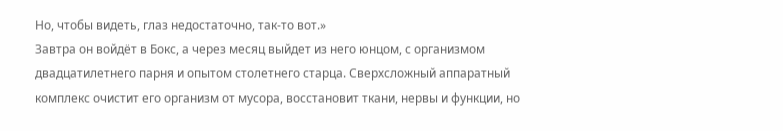Но, чтобы видеть, глаз недостаточно, так-то вот.»
Завтра он войдёт в Бокс, а через месяц выйдет из него юнцом, с организмом двадцатилетнего парня и опытом столетнего старца. Сверхсложный аппаратный комплекс очистит его организм от мусора, восстановит ткани, нервы и функции, но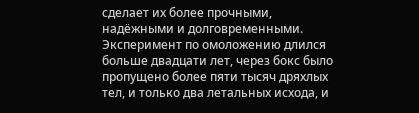сделает их более прочными, надёжными и долговременными.
Эксперимент по омоложению длился больше двадцати лет, через бокс было пропущено более пяти тысяч дряхлых тел, и только два летальных исхода, и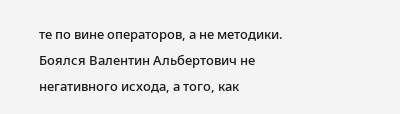те по вине операторов, а не методики.
Боялся Валентин Альбертович не негативного исхода, а того, как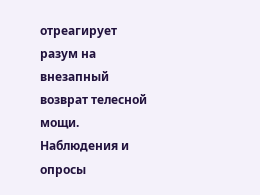отреагирует разум на внезапный возврат телесной мощи. Наблюдения и опросы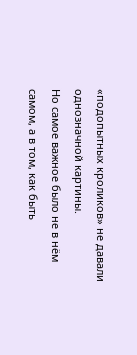«подопытных кроликов» не давали однозначной картины.
Но самое важное было не в нём самом, а в том, как быть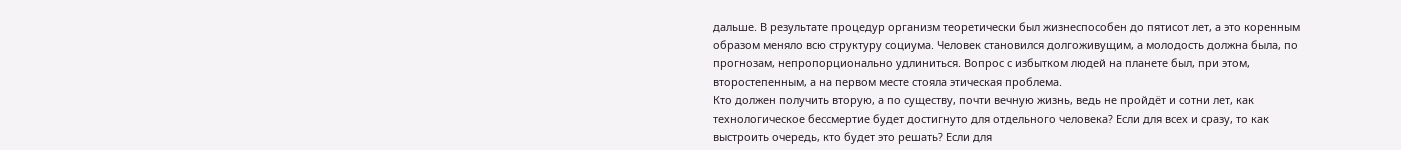дальше. В результате процедур организм теоретически был жизнеспособен до пятисот лет, а это коренным образом меняло всю структуру социума. Человек становился долгоживущим, а молодость должна была, по прогнозам, непропорционально удлиниться. Вопрос с избытком людей на планете был, при этом, второстепенным, а на первом месте стояла этическая проблема.
Кто должен получить вторую, а по существу, почти вечную жизнь, ведь не пройдёт и сотни лет, как технологическое бессмертие будет достигнуто для отдельного человека? Если для всех и сразу, то как выстроить очередь, кто будет это решать? Если для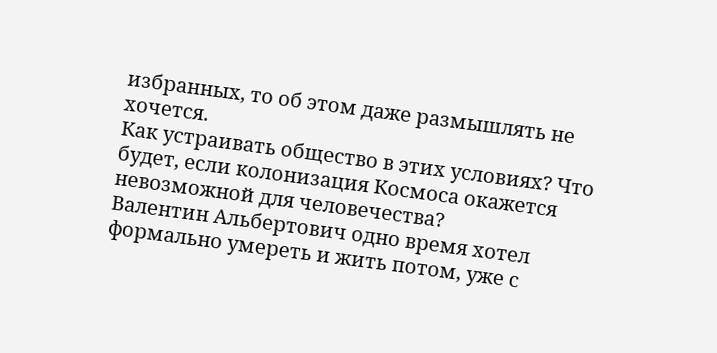избранных, то об этом даже размышлять не хочется.
Как устраивать общество в этих условиях? Что будет, если колонизация Космоса окажется невозможной для человечества?
Валентин Альбертович одно время хотел формально умереть и жить потом, уже с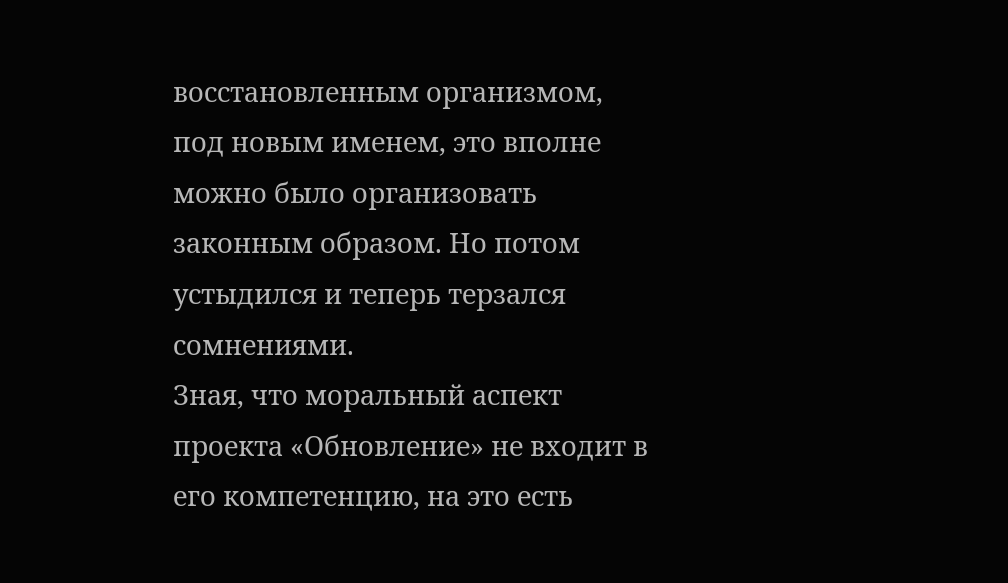восстановленным организмом, под новым именем, это вполне можно было организовать законным образом. Но потом устыдился и теперь терзался сомнениями.
Зная, что моральный аспект проекта «Обновление» не входит в его компетенцию, на это есть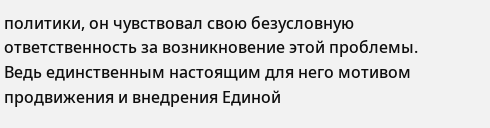политики, он чувствовал свою безусловную ответственность за возникновение этой проблемы.
Ведь единственным настоящим для него мотивом продвижения и внедрения Единой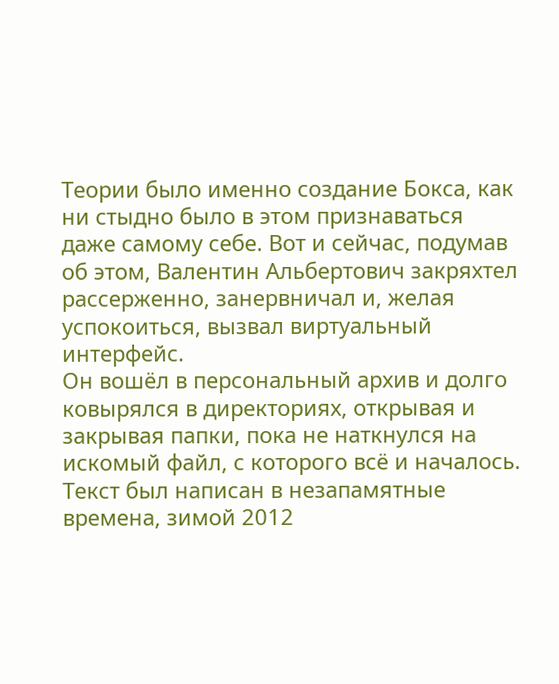Теории было именно создание Бокса, как ни стыдно было в этом признаваться даже самому себе. Вот и сейчас, подумав об этом, Валентин Альбертович закряхтел рассерженно, занервничал и, желая успокоиться, вызвал виртуальный интерфейс.
Он вошёл в персональный архив и долго ковырялся в директориях, открывая и закрывая папки, пока не наткнулся на искомый файл, с которого всё и началось. Текст был написан в незапамятные времена, зимой 2012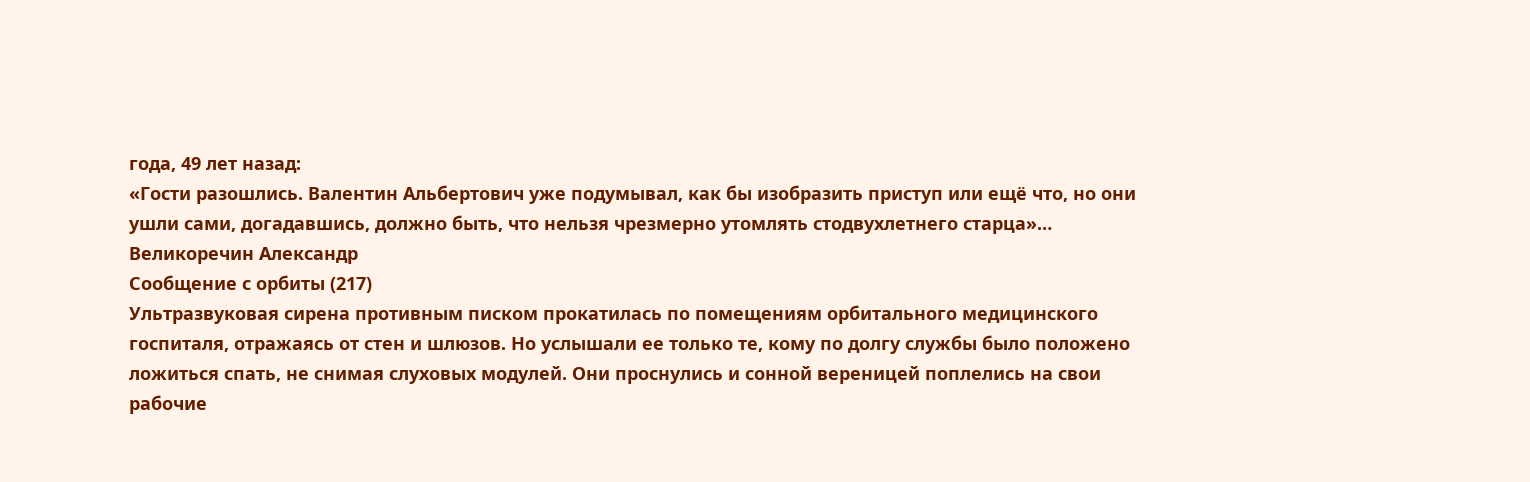года, 49 лет назад:
«Гости разошлись. Валентин Альбертович уже подумывал, как бы изобразить приступ или ещё что, но они ушли сами, догадавшись, должно быть, что нельзя чрезмерно утомлять стодвухлетнего старца»…
Великоречин Александр
Сообщение с орбиты (217)
Ультразвуковая сирена противным писком прокатилась по помещениям орбитального медицинского госпиталя, отражаясь от стен и шлюзов. Но услышали ее только те, кому по долгу службы было положено ложиться спать, не снимая слуховых модулей. Они проснулись и сонной вереницей поплелись на свои рабочие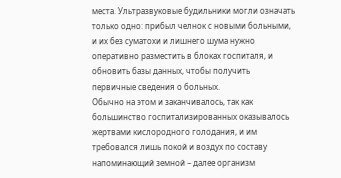места. Ультразвуковые будильники могли означать только одно: прибыл челнок с новыми больными, и их без суматохи и лишнего шума нужно оперативно разместить в блоках госпиталя, и обновить базы данных, чтобы получить первичные сведения о больных.
Обычно на этом и заканчивалось, так как большинство госпитализированных оказывалось жертвами кислородного голодания, и им требовался лишь покой и воздух по составу напоминающий земной – далее организм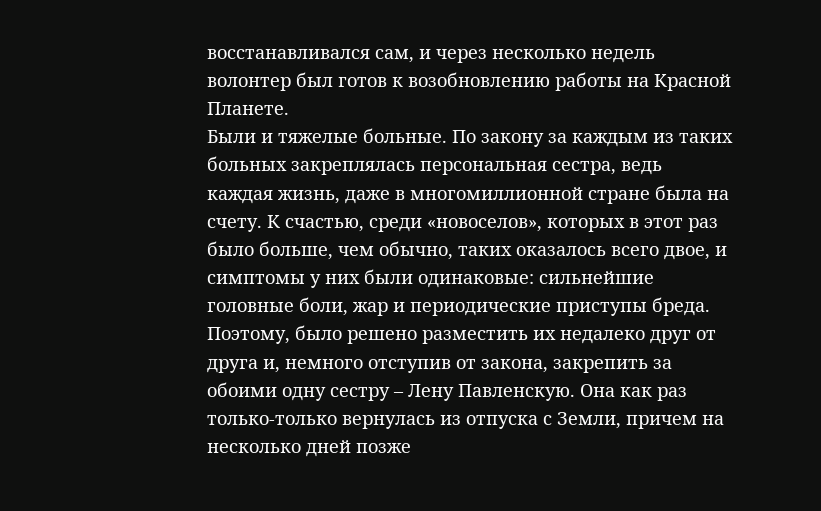восстанавливался сам, и через несколько недель волонтер был готов к возобновлению работы на Красной Планете.
Были и тяжелые больные. По закону за каждым из таких больных закреплялась персональная сестра, ведь каждая жизнь, даже в многомиллионной стране была на счету. К счастью, среди «новоселов», которых в этот раз было больше, чем обычно, таких оказалось всего двое, и симптомы у них были одинаковые: сильнейшие головные боли, жар и периодические приступы бреда. Поэтому, было решено разместить их недалеко друг от друга и, немного отступив от закона, закрепить за обоими одну сестру – Лену Павленскую. Она как раз только-только вернулась из отпуска с Земли, причем на несколько дней позже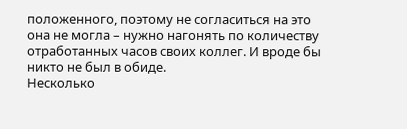положенного, поэтому не согласиться на это она не могла – нужно нагонять по количеству отработанных часов своих коллег. И вроде бы никто не был в обиде.
Несколько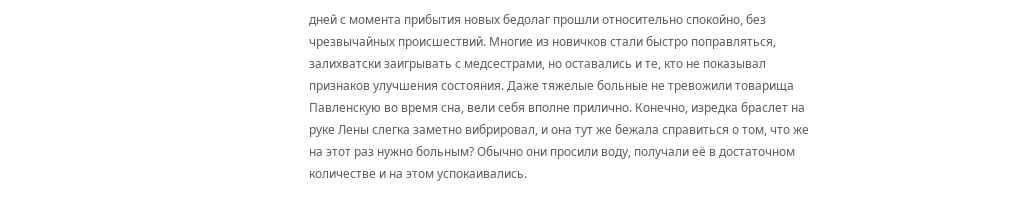дней с момента прибытия новых бедолаг прошли относительно спокойно, без чрезвычайных происшествий. Многие из новичков стали быстро поправляться, залихватски заигрывать с медсестрами, но оставались и те, кто не показывал признаков улучшения состояния. Даже тяжелые больные не тревожили товарища Павленскую во время сна, вели себя вполне прилично. Конечно, изредка браслет на руке Лены слегка заметно вибрировал, и она тут же бежала справиться о том, что же на этот раз нужно больным? Обычно они просили воду, получали её в достаточном количестве и на этом успокаивались.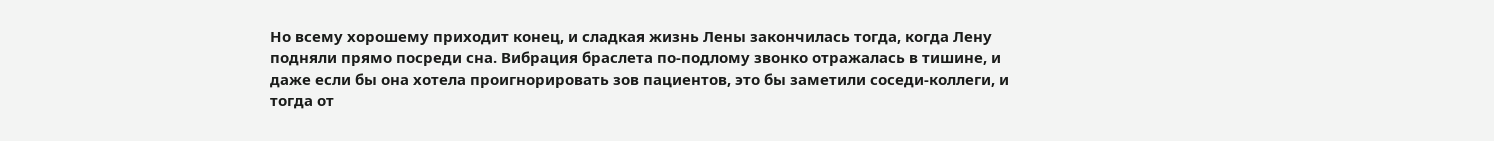Но всему хорошему приходит конец, и сладкая жизнь Лены закончилась тогда, когда Лену подняли прямо посреди сна. Вибрация браслета по-подлому звонко отражалась в тишине, и даже если бы она хотела проигнорировать зов пациентов, это бы заметили соседи-коллеги, и тогда от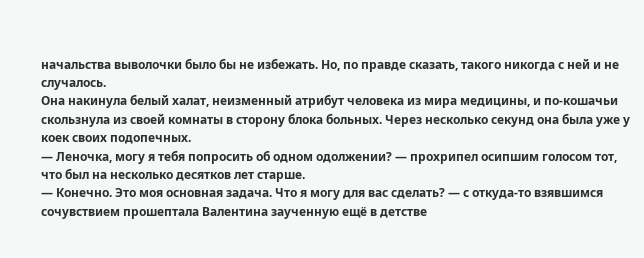начальства выволочки было бы не избежать. Но, по правде сказать, такого никогда с ней и не случалось.
Она накинула белый халат, неизменный атрибут человека из мира медицины, и по-кошачьи скользнула из своей комнаты в сторону блока больных. Через несколько секунд она была уже у коек своих подопечных.
— Леночка, могу я тебя попросить об одном одолжении? — прохрипел осипшим голосом тот, что был на несколько десятков лет старше.
— Конечно. Это моя основная задача. Что я могу для вас сделать? — с откуда-то взявшимся сочувствием прошептала Валентина заученную ещё в детстве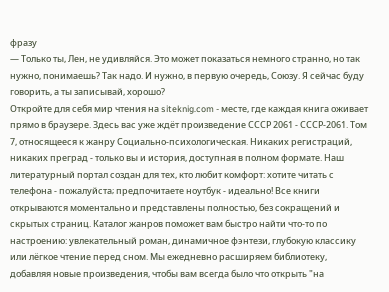фразу
— Только ты, Лен, не удивляйся. Это может показаться немного странно, но так нужно, понимаешь? Так надо. И нужно, в первую очередь, Союзу. Я сейчас буду говорить, а ты записывай, хорошо?
Откройте для себя мир чтения на siteknig.com - месте, где каждая книга оживает прямо в браузере. Здесь вас уже ждёт произведение СССР 2061 - СССР-2061. Том 7, относящееся к жанру Социально-психологическая. Никаких регистраций, никаких преград - только вы и история, доступная в полном формате. Наш литературный портал создан для тех, кто любит комфорт: хотите читать с телефона - пожалуйста; предпочитаете ноутбук - идеально! Все книги открываются моментально и представлены полностью, без сокращений и скрытых страниц. Каталог жанров поможет вам быстро найти что-то по настроению: увлекательный роман, динамичное фэнтези, глубокую классику или лёгкое чтение перед сном. Мы ежедневно расширяем библиотеку, добавляя новые произведения, чтобы вам всегда было что открыть "на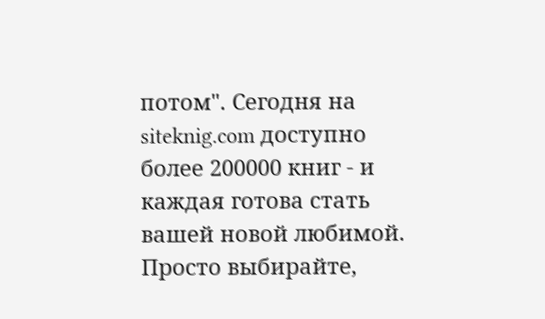потом". Сегодня на siteknig.com доступно более 200000 книг - и каждая готова стать вашей новой любимой. Просто выбирайте,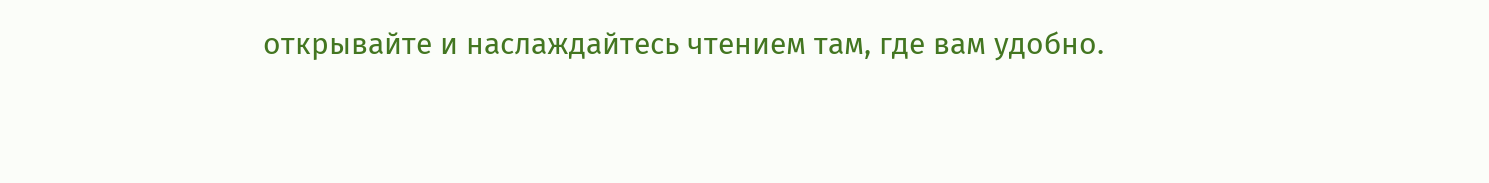открывайте и наслаждайтесь чтением там, где вам удобно.